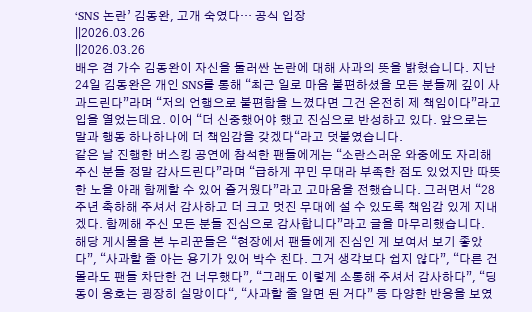‘SNS 논란’ 김동완, 고개 숙였다… 공식 입장
||2026.03.26
||2026.03.26
배우 겸 가수 김동완이 자신을 둘러싼 논란에 대해 사과의 뜻을 밝혔습니다. 지난 24일 김동완은 개인 SNS를 통해 “최근 일로 마음 불편하셨을 모든 분들께 깊이 사과드린다”라며 “저의 언행으로 불편함을 느꼈다면 그건 온전히 제 책임이다”라고 입을 열었는데요. 이어 “더 신중했어야 했고 진심으로 반성하고 있다. 앞으로는 말과 행동 하나하나에 더 책임감을 갖겠다“라고 덧붙였습니다.
같은 날 진행한 버스킹 공연에 참석한 팬들에게는 “소란스러운 와중에도 자리해 주신 분들 정말 감사드린다”라며 “급하게 꾸민 무대라 부족한 점도 있었지만 따뜻한 노을 아래 함께할 수 있어 즐거웠다”라고 고마움을 전했습니다. 그러면서 “28주년 축하해 주셔서 감사하고 더 크고 멋진 무대에 설 수 있도록 책임감 있게 지내겠다. 함께해 주신 모든 분들 진심으로 감사합니다”라고 글을 마무리했습니다.
해당 게시물을 본 누리꾼들은 “현장에서 팬들에게 진심인 게 보여서 보기 좋았다”, “사과할 줄 아는 용기가 있어 박수 친다. 그거 생각보다 쉽지 않다”, “다른 건 몰라도 팬들 차단한 건 너무했다”, “그래도 이렇게 소통해 주셔서 감사하다”, “딩동이 옹호는 굉장히 실망이다“, “사과할 줄 알면 된 거다” 등 다양한 반응을 보였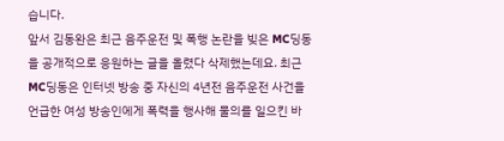습니다.
앞서 김동완은 최근 음주운전 및 폭행 논란을 빚은 MC딩동을 공개적으로 응원하는 글을 올렸다 삭제했는데요. 최근 MC딩동은 인터넷 방송 중 자신의 4년전 음주운전 사건을 언급한 여성 방송인에게 폭력을 행사해 물의를 일으킨 바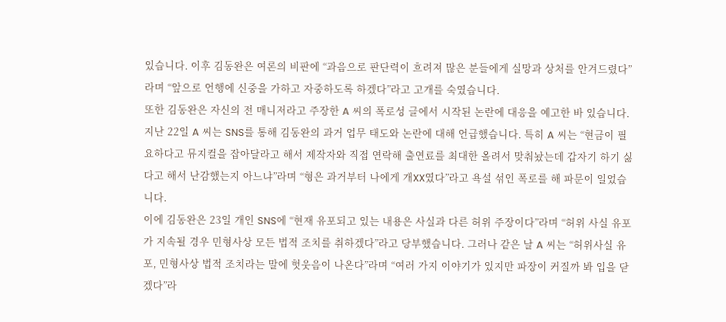있습니다. 이후 김동완은 여론의 비판에 “과음으로 판단력이 흐려져 많은 분들에게 실망과 상처를 안겨드렸다”라며 “앞으로 언행에 신중을 가하고 자중하도록 하겠다”라고 고개를 숙였습니다.
또한 김동완은 자신의 전 매니저라고 주장한 A 씨의 폭로성 글에서 시작된 논란에 대응을 예고한 바 있습니다. 지난 22일 A 씨는 SNS를 통해 김동완의 과거 업무 태도와 논란에 대해 언급했습니다. 특히 A 씨는 “현금이 필요하다고 뮤지컬을 잡아달라고 해서 제작자와 직접 연락해 출연료를 최대한 올려서 맞춰놨는데 갑자기 하기 싫다고 해서 난감했는지 아느냐”라며 “형은 과거부터 나에게 개XX였다”라고 욕설 섞인 폭로를 해 파문이 일었습니다.
이에 김동완은 23일 개인 SNS에 “현재 유포되고 있는 내용은 사실과 다른 허위 주장이다”라며 “허위 사실 유포가 지속될 경우 민형사상 모든 법적 조치를 취하겠다”라고 당부했습니다. 그러나 같은 날 A 씨는 “허위사실 유포, 민형사상 법적 조치라는 말에 헛웃음이 나온다”라며 “여러 가지 이야기가 있지만 파장이 커질까 봐 입을 닫겠다”라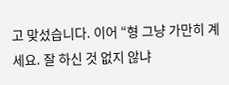고 맞섰습니다. 이어 “형 그냥 가만히 계세요. 잘 하신 것 없지 않냐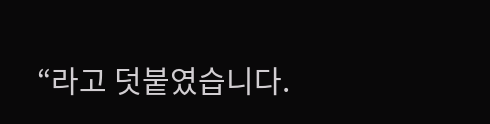“라고 덧붙였습니다.